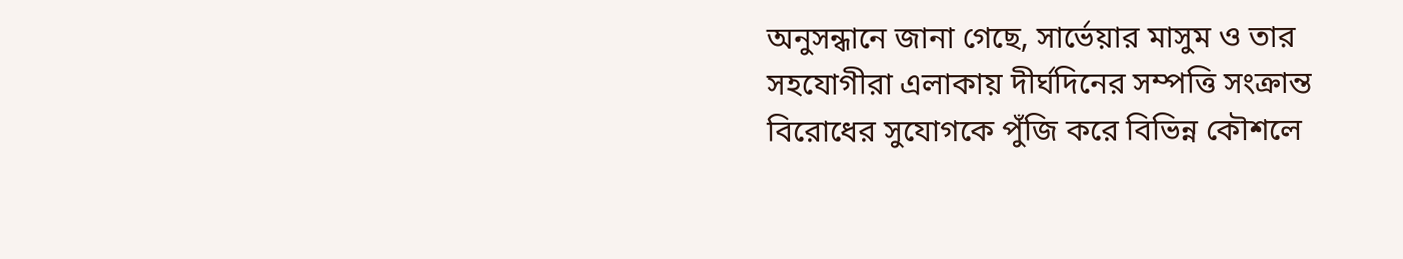অনুসন্ধানে জানা গেছে, সার্ভেয়ার মাসুম ও তার সহযোগীরা এলাকায় দীর্ঘদিনের সম্পত্তি সংক্রান্ত বিরোধের সুযোগকে পুঁজি করে বিভিন্ন কৌশলে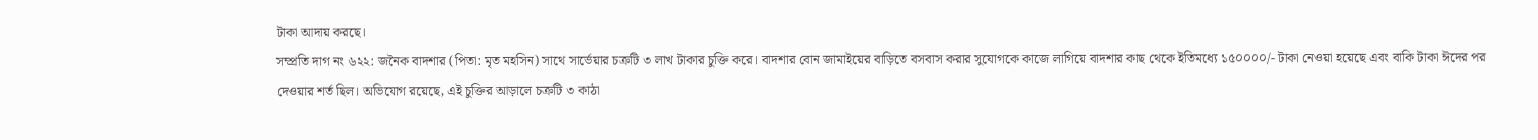টাকা আদায় করছে।
সম্প্রতি দাগ নং ৬২২: জনৈক বাদশার (পিতা: মৃত মহসিন) সাথে সার্ভেয়ার চক্রটি ৩ লাখ টাকার চুক্তি করে। বাদশার বোন জামাইয়ের বাড়িতে বসবাস করার সুযোগকে কাজে লাগিয়ে বাদশার কাছ থেকে ইতিমধ্যে ১৫০০০০/- টাকা নেওয়া হয়েছে এবং বাকি টাকা ঈদের পর দেওয়ার শর্ত ছিল। অভিযোগ রয়েছে, এই চুক্তির আড়ালে চক্রটি ৩ কাঠা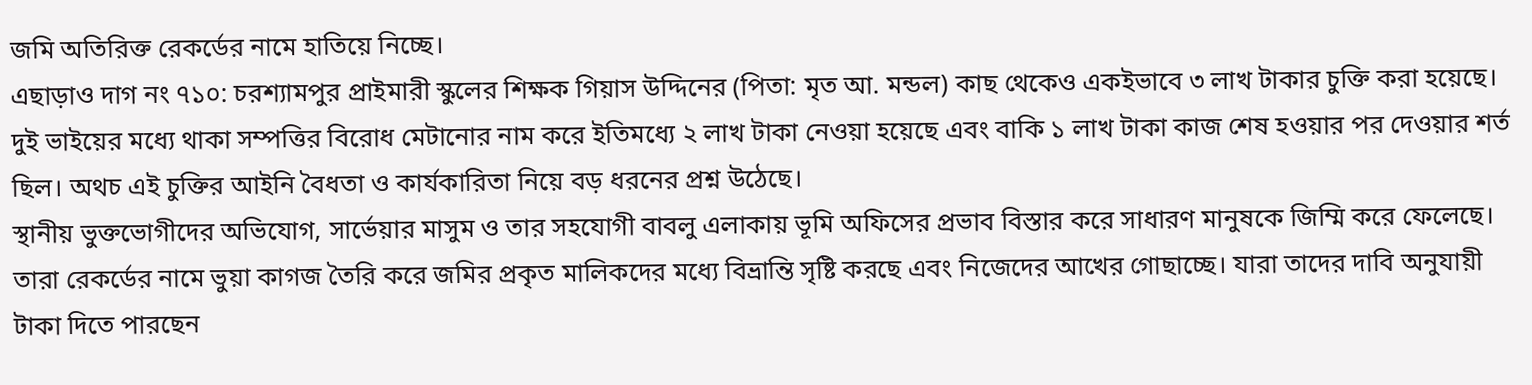জমি অতিরিক্ত রেকর্ডের নামে হাতিয়ে নিচ্ছে।
এছাড়াও দাগ নং ৭১০: চরশ্যামপুর প্রাইমারী স্কুলের শিক্ষক গিয়াস উদ্দিনের (পিতা: মৃত আ. মন্ডল) কাছ থেকেও একইভাবে ৩ লাখ টাকার চুক্তি করা হয়েছে। দুই ভাইয়ের মধ্যে থাকা সম্পত্তির বিরোধ মেটানোর নাম করে ইতিমধ্যে ২ লাখ টাকা নেওয়া হয়েছে এবং বাকি ১ লাখ টাকা কাজ শেষ হওয়ার পর দেওয়ার শর্ত ছিল। অথচ এই চুক্তির আইনি বৈধতা ও কার্যকারিতা নিয়ে বড় ধরনের প্রশ্ন উঠেছে।
স্থানীয় ভুক্তভোগীদের অভিযোগ, সার্ভেয়ার মাসুম ও তার সহযোগী বাবলু এলাকায় ভূমি অফিসের প্রভাব বিস্তার করে সাধারণ মানুষকে জিম্মি করে ফেলেছে। তারা রেকর্ডের নামে ভুয়া কাগজ তৈরি করে জমির প্রকৃত মালিকদের মধ্যে বিভ্রান্তি সৃষ্টি করছে এবং নিজেদের আখের গোছাচ্ছে। যারা তাদের দাবি অনুযায়ী টাকা দিতে পারছেন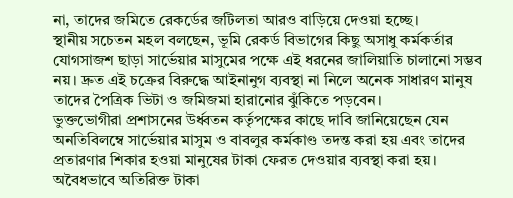না, তাদের জমিতে রেকর্ডের জটিলতা আরও বাড়িয়ে দেওয়া হচ্ছে।
স্থানীয় সচেতন মহল বলছেন, ভূমি রেকর্ড বিভাগের কিছু অসাধু কর্মকর্তার যোগসাজশ ছাড়া সার্ভেয়ার মাসুমের পক্ষে এই ধরনের জালিয়াতি চালানো সম্ভব নয়। দ্রুত এই চক্রের বিরুদ্ধে আইনানুগ ব্যবস্থা না নিলে অনেক সাধারণ মানুষ তাদের পৈত্রিক ভিটা ও জমিজমা হারানোর ঝুঁকিতে পড়বেন।
ভুক্তভোগীরা প্রশাসনের উর্ধ্বতন কর্তৃপক্ষের কাছে দাবি জানিয়েছেন যেন অনতিবিলম্বে সার্ভেয়ার মাসুম ও বাবলুর কর্মকাণ্ড তদন্ত করা হয় এবং তাদের প্রতারণার শিকার হওয়া মানুষের টাকা ফেরত দেওয়ার ব্যবস্থা করা হয়।
অবৈধভাবে অতিরিক্ত টাকা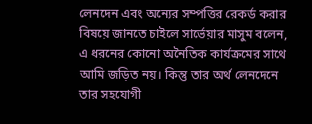লেনদেন এবং অন্যের সম্পত্তির রেকর্ড করার বিষয়ে জানতে চাইলে সার্ভেয়ার মাসুম বলেন, এ ধরনের কোনো অনৈতিক কার্যক্রমের সাথে আমি জড়িত নয়। কিন্তু তার অর্থ লেনদেনে তার সহযোগী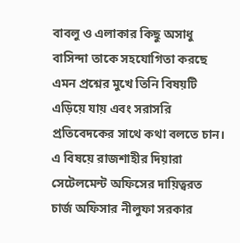বাবলু ও এলাকার কিছু অসাধু বাসিন্দা তাকে সহযোগিতা করছে এমন প্রশ্নের মুখে তিনি বিষয়টি এড়িয়ে যায় এবং সরাসরি প্রতিবেদকের সাথে কথা বলতে চান।
এ বিষয়ে রাজশাহীর দিয়ারা সেটেলমেন্ট অফিসের দায়িত্বরত চার্জ অফিসার নীলুফা সরকার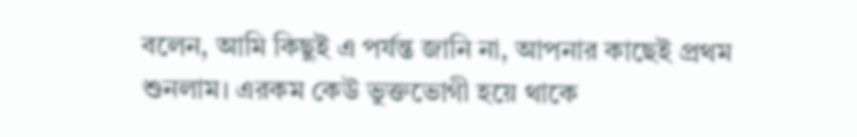বলেন, আমি কিছুই এ পর্যন্ত জানি না, আপনার কাছেই প্রথম শুনলাম। এরকম কেউ ভুক্তভোগী হয়ে থাকে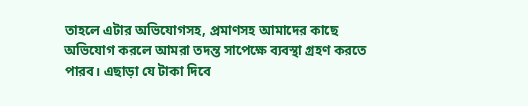তাহলে এটার অভিযোগসহ, প্রমাণসহ আমাদের কাছে অভিযোগ করলে আমরা তদন্ত সাপেক্ষে ব্যবস্থা গ্রহণ করতে পারব। এছাড়া যে টাকা দিবে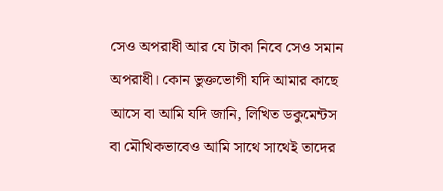সেও অপরাধী আর যে টাকা নিবে সেও সমান অপরাধী। কোন ভুক্তভোগী যদি আমার কাছে আসে বা আমি যদি জানি, লিখিত ডকুমেন্টস বা মৌখিকভাবেও আমি সাথে সাথেই তাদের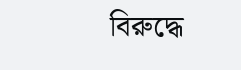বিরুদ্ধে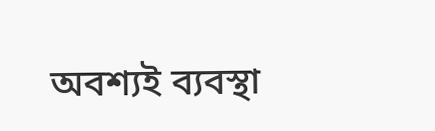অবশ্যই ব্যবস্থা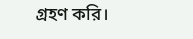গ্রহণ করি।